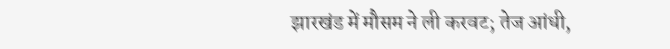झारखंड में मौसम ने ली करवट; तेज आंधी,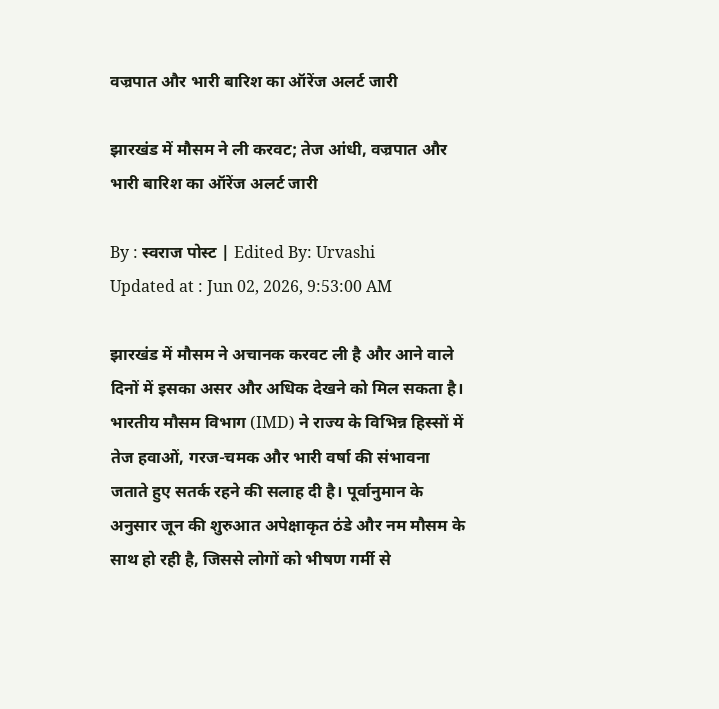वज्रपात और भारी बारिश का ऑरेंज अलर्ट जारी

झारखंड में मौसम ने ली करवट; तेज आंधी, वज्रपात और भारी बारिश का ऑरेंज अलर्ट जारी

By : स्वराज पोस्ट | Edited By: Urvashi
Updated at : Jun 02, 2026, 9:53:00 AM

झारखंड में मौसम ने अचानक करवट ली है और आने वाले दिनों में इसका असर और अधिक देखने को मिल सकता है। भारतीय मौसम विभाग (IMD) ने राज्य के विभिन्न हिस्सों में तेज हवाओं, गरज-चमक और भारी वर्षा की संभावना जताते हुए सतर्क रहने की सलाह दी है। पूर्वानुमान के अनुसार जून की शुरुआत अपेक्षाकृत ठंडे और नम मौसम के साथ हो रही है, जिससे लोगों को भीषण गर्मी से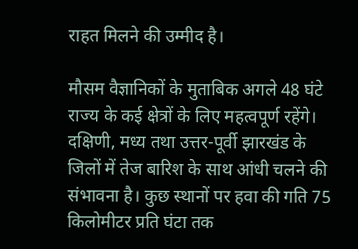राहत मिलने की उम्मीद है।

मौसम वैज्ञानिकों के मुताबिक अगले 48 घंटे राज्य के कई क्षेत्रों के लिए महत्वपूर्ण रहेंगे। दक्षिणी, मध्य तथा उत्तर-पूर्वी झारखंड के जिलों में तेज बारिश के साथ आंधी चलने की संभावना है। कुछ स्थानों पर हवा की गति 75 किलोमीटर प्रति घंटा तक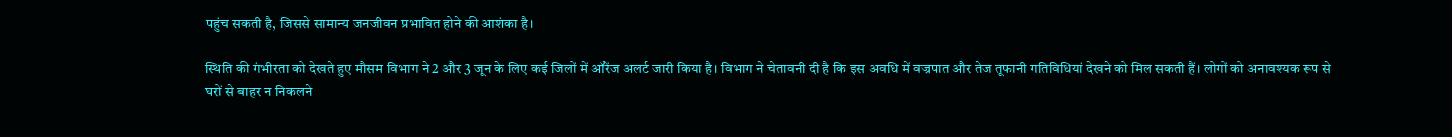पहुंच सकती है, जिससे सामान्य जनजीवन प्रभावित होने की आशंका है।

स्थिति की गंभीरता को देखते हुए मौसम विभाग ने 2 और 3 जून के लिए कई जिलों में ऑरेंज अलर्ट जारी किया है। विभाग ने चेतावनी दी है कि इस अवधि में वज्रपात और तेज तूफानी गतिविधियां देखने को मिल सकती हैं। लोगों को अनावश्यक रूप से घरों से बाहर न निकलने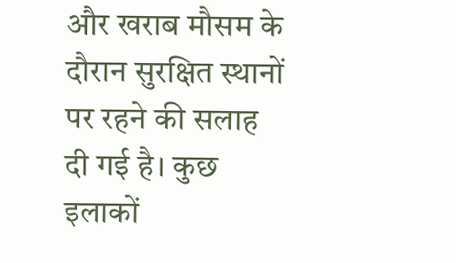और खराब मौसम के दौरान सुरक्षित स्थानों पर रहने की सलाह दी गई है। कुछ इलाकों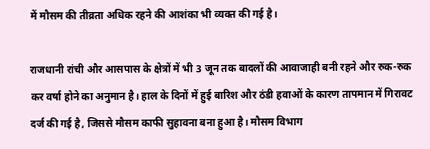में मौसम की तीव्रता अधिक रहने की आशंका भी व्यक्त की गई है।

राजधानी रांची और आसपास के क्षेत्रों में भी 3 जून तक बादलों की आवाजाही बनी रहने और रुक-रुक कर वर्षा होने का अनुमान है। हाल के दिनों में हुई बारिश और ठंडी हवाओं के कारण तापमान में गिरावट दर्ज की गई है, जिससे मौसम काफी सुहावना बना हुआ है। मौसम विभाग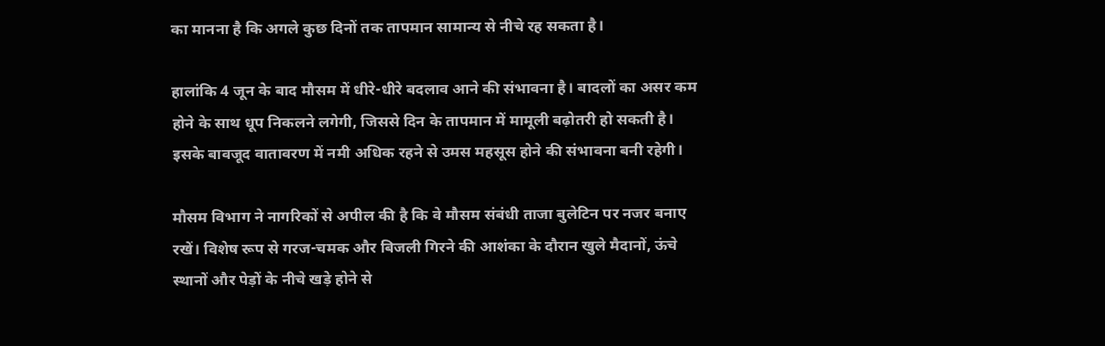का मानना है कि अगले कुछ दिनों तक तापमान सामान्य से नीचे रह सकता है।

हालांकि 4 जून के बाद मौसम में धीरे-धीरे बदलाव आने की संभावना है। बादलों का असर कम होने के साथ धूप निकलने लगेगी, जिससे दिन के तापमान में मामूली बढ़ोतरी हो सकती है। इसके बावजूद वातावरण में नमी अधिक रहने से उमस महसूस होने की संभावना बनी रहेगी।

मौसम विभाग ने नागरिकों से अपील की है कि वे मौसम संबंधी ताजा बुलेटिन पर नजर बनाए रखें। विशेष रूप से गरज-चमक और बिजली गिरने की आशंका के दौरान खुले मैदानों, ऊंचे स्थानों और पेड़ों के नीचे खड़े होने से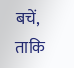बचें, ताकि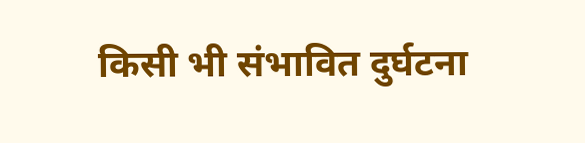किसी भी संभावित दुर्घटना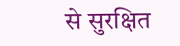से सुरक्षित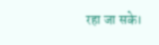रहा जा सके।